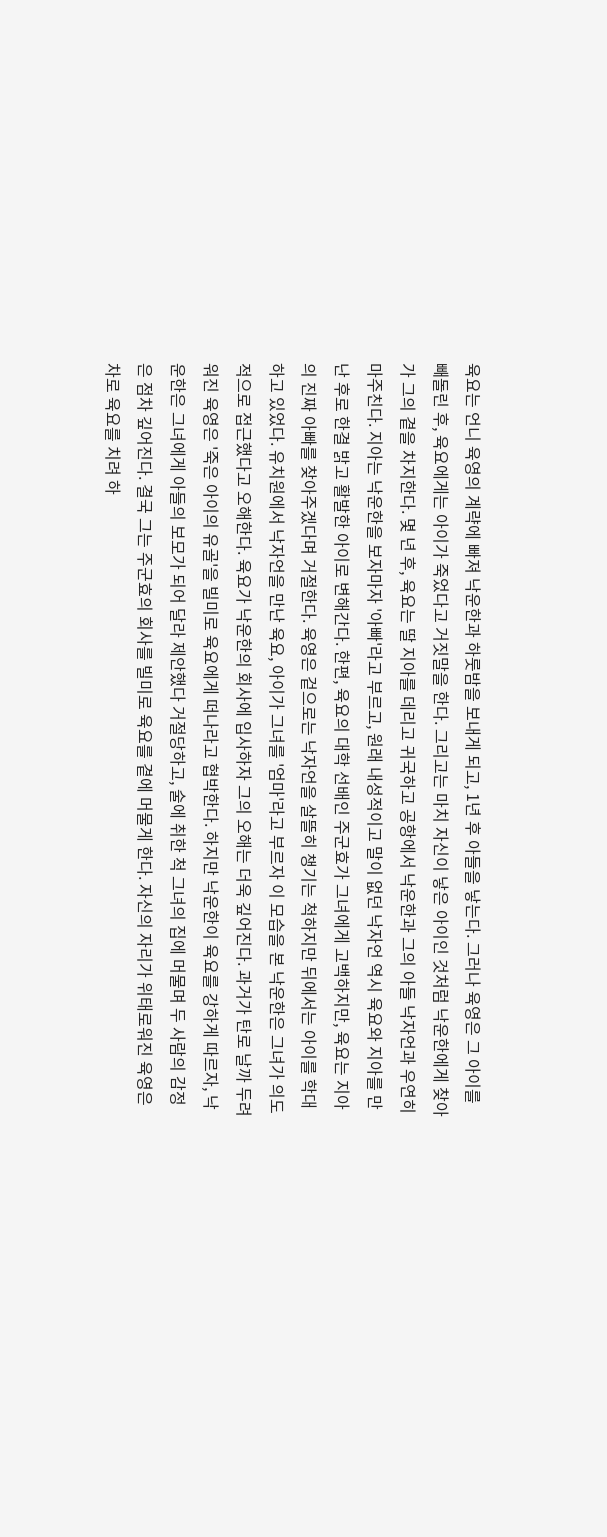육요는 언니 육영의 계략에 빠져 낙운한과 하룻밤을 보내게 되고, 1년 후 아들을 낳는다. 그러나 육영은 그 아이를 빼돌린 후, 육요에게는 아이가 죽었다고 거짓말을 한다. 그리고는 마치 자신이 낳은 아이인 것처럼 낙운한에게 찾아가 그의 곁을 차지한다. 몇 년 후, 육요는 딸 지아를 데리고 귀국하고 공항에서 낙운한과 그의 아들 낙자언과 우연히 마주친다. 지아는 낙운한을 보자마자 '아빠'라고 부르고, 원래 내성적이고 말이 없던 낙자언 역시 육요와 지아를 만난 후로 한결 밝고 활발한 아이로 변해간다. 한편, 육요의 대학 선배인 주군효가 그녀에게 고백하지만, 육요는 지아의 진짜 아빠를 찾아주겠다며 거절한다. 육영은 겉으로는 낙자언을 살뜰히 챙기는 척하지만 뒤에서는 아이를 학대하고 있었다. 유치원에서 낙자언을 만난 육요, 아이가 그녀를 '엄마'라고 부르자 이 모습을 본 낙운한은 그녀가 의도적으로 접근했다고 오해한다. 육요가 낙운한의 회사에 입사하자 그의 오해는 더욱 깊어진다. 과거가 탄로 날까 두려워진 육영은 '죽은 아이의 유골'을 빌미로 육요에게 떠나라고 협박한다. 하지만 낙운한이 육요를 강하게 따르자, 낙운한은 그녀에게 아들의 보모가 되어 달라 제안했다 거절당하고, 술에 취한 척 그녀의 집에 머물며 두 사람의 감정은 점차 깊어진다. 결국 그는 주군효의 회사를 빌미로 육요를 곁에 머물게 한다. 자신의 자리가 위태로워진 육영은 차로 육요를 치려 하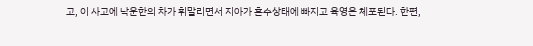고, 이 사고에 낙운한의 차가 휘말리면서 지아가 혼수상태에 빠지고 육영은 체포된다. 한편,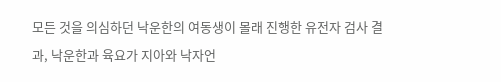모든 것을 의심하던 낙운한의 여동생이 몰래 진행한 유전자 검사 결과, 낙운한과 육요가 지아와 낙자언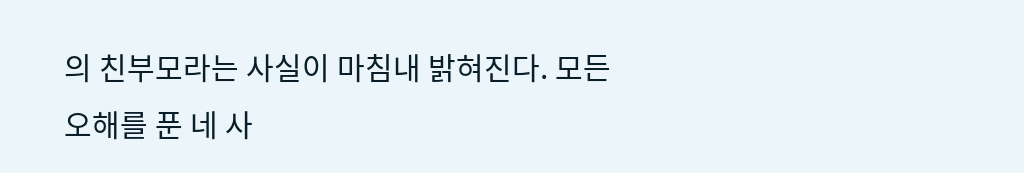의 친부모라는 사실이 마침내 밝혀진다. 모든 오해를 푼 네 사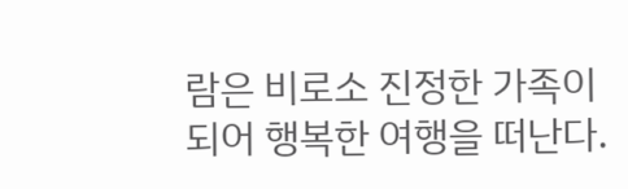람은 비로소 진정한 가족이 되어 행복한 여행을 떠난다.